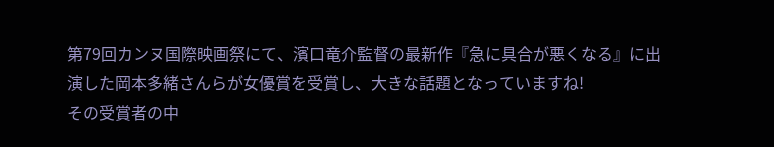第79回カンヌ国際映画祭にて、濱口竜介監督の最新作『急に具合が悪くなる』に出演した岡本多緒さんらが女優賞を受賞し、大きな話題となっていますね!
その受賞者の中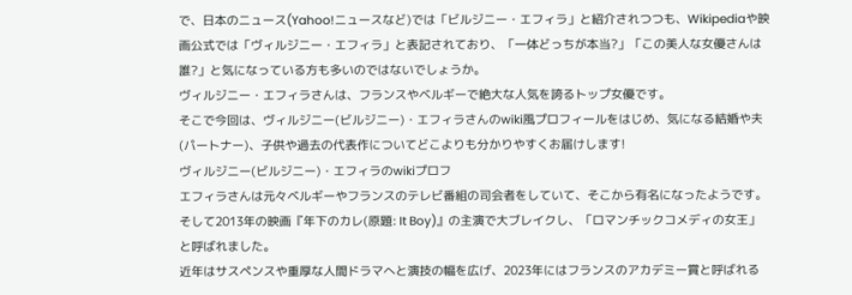で、日本のニュース(Yahoo!ニュースなど)では「ビルジニー・エフィラ」と紹介されつつも、Wikipediaや映画公式では「ヴィルジニー・エフィラ」と表記されており、「一体どっちが本当?」「この美人な女優さんは誰?」と気になっている方も多いのではないでしょうか。
ヴィルジニー・エフィラさんは、フランスやベルギーで絶大な人気を誇るトップ女優です。
そこで今回は、ヴィルジニー(ビルジニー)・エフィラさんのwiki風プロフィールをはじめ、気になる結婚や夫(パートナー)、子供や過去の代表作についてどこよりも分かりやすくお届けします!
ヴィルジニー(ビルジニー)・エフィラのwikiプロフ
エフィラさんは元々ベルギーやフランスのテレビ番組の司会者をしていて、そこから有名になったようです。
そして2013年の映画『年下のカレ(原題: It Boy)』の主演で大ブレイクし、「ロマンチックコメディの女王」と呼ばれました。
近年はサスペンスや重厚な人間ドラマへと演技の幅を広げ、2023年にはフランスのアカデミー賞と呼ばれる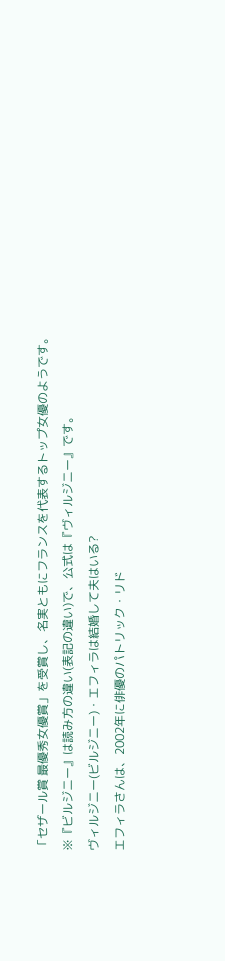「セザール賞 最優秀女優賞」を受賞し、名実ともにフランスを代表するトップ女優のようです。
※『ビルジニー』は読み方の違い(表記の違い)で、公式は『ヴィルジニー』です。
ヴィルジニー(ビルジニー)・エフィラは結婚して夫はいる?
エフィラさんは、2002年に俳優のパトリック・リド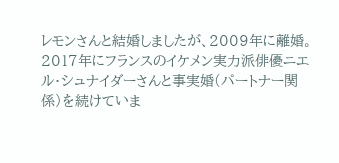レモンさんと結婚しましたが、2009年に離婚。
2017年にフランスのイケメン実力派俳優ニエル・シュナイダーさんと事実婚(パートナー関係)を続けていま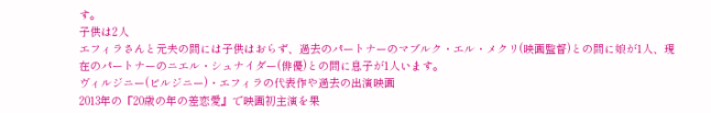す。
子供は2人
エフィラさんと元夫の間には子供はおらず、過去のパートナーのマブルク・エル・メクリ(映画監督)との間に娘が1人、現在のパートナーのニエル・シュナイダー(俳優)との間に息子が1人います。
ヴィルジニー(ビルジニー)・エフィラの代表作や過去の出演映画
2013年の『20歳の年の差恋愛』で映画初主演を果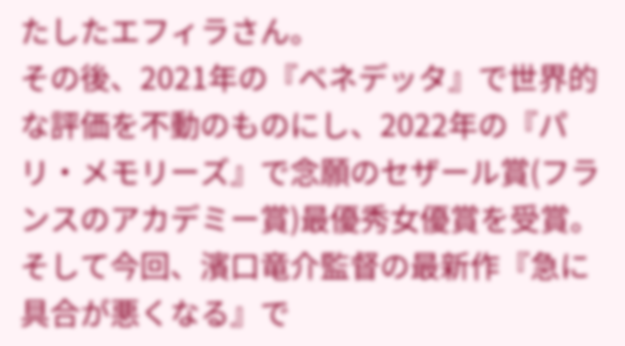たしたエフィラさん。
その後、2021年の『ベネデッタ』で世界的な評価を不動のものにし、2022年の『パリ・メモリーズ』で念願のセザール賞(フランスのアカデミー賞)最優秀女優賞を受賞。
そして今回、濱口竜介監督の最新作『急に具合が悪くなる』で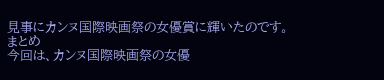見事にカンヌ国際映画祭の女優賞に輝いたのです。
まとめ
今回は、カンヌ国際映画祭の女優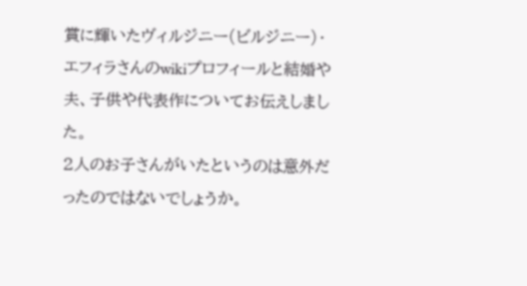賞に輝いたヴィルジニー(ビルジニー)・エフィラさんのwikiプロフィールと結婚や夫、子供や代表作についてお伝えしました。
2人のお子さんがいたというのは意外だったのではないでしょうか。